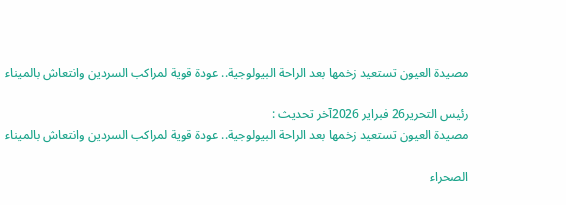مصيدة العيون تستعيد زخمها بعد الراحة البيولوجية.. عودة قوية لمراكب السردين وانتعاش بالميناء

رئيس التحرير26 فبراير 2026آخر تحديث :
مصيدة العيون تستعيد زخمها بعد الراحة البيولوجية.. عودة قوية لمراكب السردين وانتعاش بالميناء

الصحراء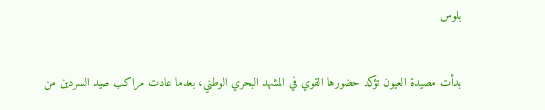بلوس

بدأت مصيدة العيون تؤكد حضورها القوي في المشهد البحري الوطني، بعدما عادت مراكب صيد السردين من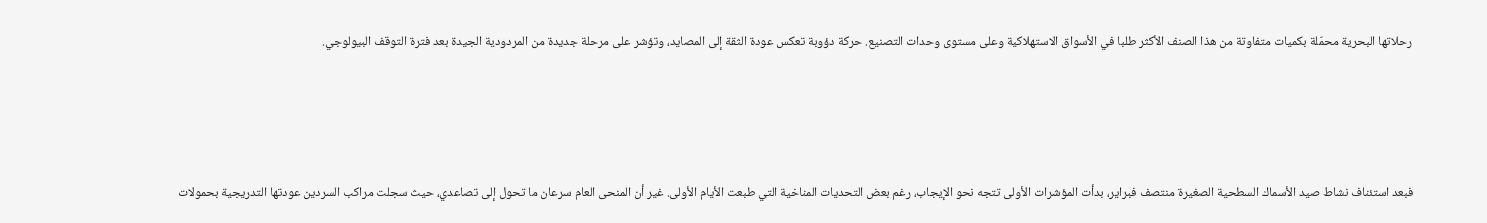رحلاتها البحرية محمّلة بكميات متفاوتة من هذا الصنف الأكثر طلبا في الأسواق الاستهلاكية وعلى مستوى وحدات التصنيع. حركة دؤوبة تعكس عودة الثقة إلى المصايد، وتؤشر على مرحلة جديدة من المردودية الجيدة بعد فترة التوقف البيولوجي.





فبعد استئناف نشاط صيد الأسماك السطحية الصغيرة منتصف فبراير، بدأت المؤشرات الأولى تتجه نحو الإيجاب، رغم بعض التحديات المناخية التي طبعت الأيام الأولى. غير أن المنحى العام سرعان ما تحول إلى تصاعدي، حيث سجلت مراكب السردين عودتها التدريجية بحمولات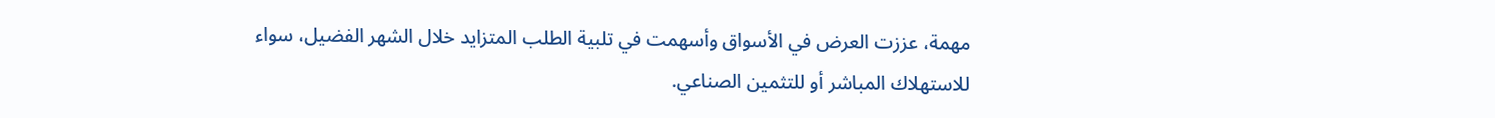مهمة، عززت العرض في الأسواق وأسهمت في تلبية الطلب المتزايد خلال الشهر الفضيل، سواء للاستهلاك المباشر أو للتثمين الصناعي.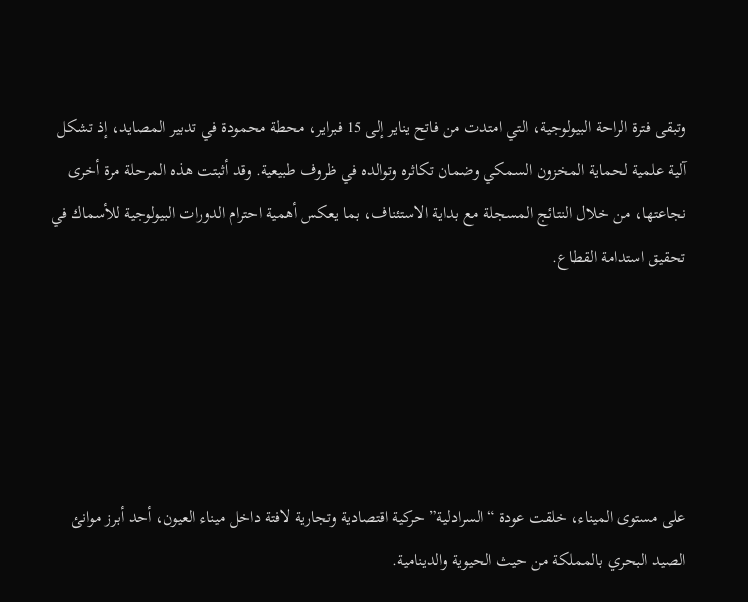وتبقى فترة الراحة البيولوجية، التي امتدت من فاتح يناير إلى 15 فبراير، محطة محمودة في تدبير المصايد، إذ تشكل آلية علمية لحماية المخزون السمكي وضمان تكاثره وتوالده في ظروف طبيعية. وقد أثبتت هذه المرحلة مرة أخرى نجاعتها، من خلال النتائج المسجلة مع بداية الاستئناف، بما يعكس أهمية احترام الدورات البيولوجية للأسماك في تحقيق استدامة القطاع.





على مستوى الميناء، خلقت عودة “السرادلية” حركية اقتصادية وتجارية لافتة داخل ميناء العيون، أحد أبرز موانئ الصيد البحري بالمملكة من حيث الحيوية والدينامية.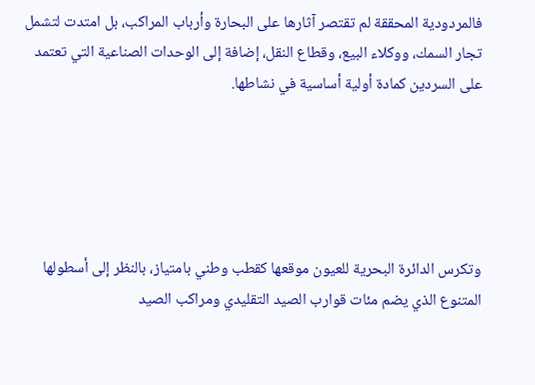فالمردودية المحققة لم تقتصر آثارها على البحارة وأرباب المراكب، بل امتدت لتشمل تجار السمك، ووكلاء البيع، وقطاع النقل، إضافة إلى الوحدات الصناعية التي تعتمد على السردين كمادة أولية أساسية في نشاطها.





وتكرس الدائرة البحرية للعيون موقعها كقطب وطني بامتياز، بالنظر إلى أسطولها المتنوع الذي يضم مئات قوارب الصيد التقليدي ومراكب الصيد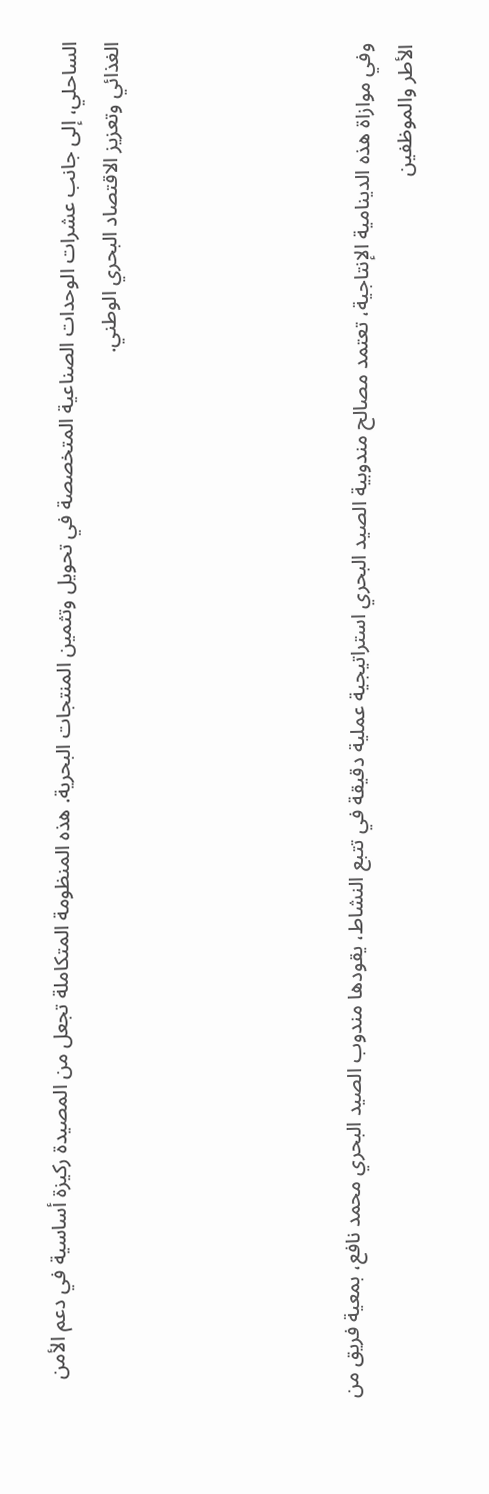الساحلي، إلى جانب عشرات الوحدات الصناعية المتخصصة في تحويل وتثمين المنتجات البحرية. هذه المنظومة المتكاملة تجعل من المصيدة ركيزة أساسية في دعم الأمن الغذائي وتعزيز الاقتصاد البحري الوطني.





وفي موازاة هذه الدينامية الإنتاجية، تعتمد مصالح مندوبية الصيد البحري استراتيجية عملية دقيقة في تتبع النشاط، يقودها مندوب الصيد البحري محمد نافع، بمعية فريق من الأطر والموظفين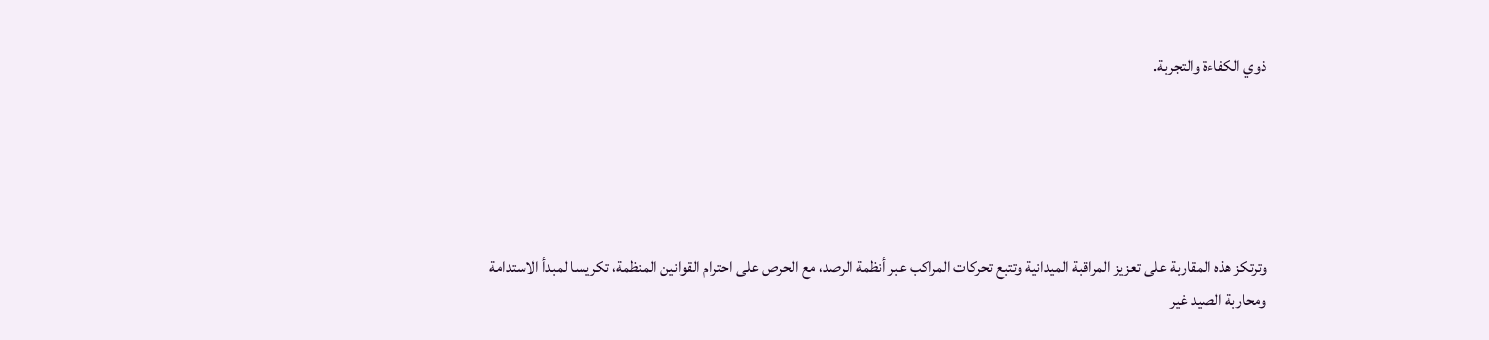ذوي الكفاءة والتجربة.





وترتكز هذه المقاربة على تعزيز المراقبة الميدانية وتتبع تحركات المراكب عبر أنظمة الرصد، مع الحرص على احترام القوانين المنظمة، تكريسا لمبدأ الاستدامة ومحاربة الصيد غير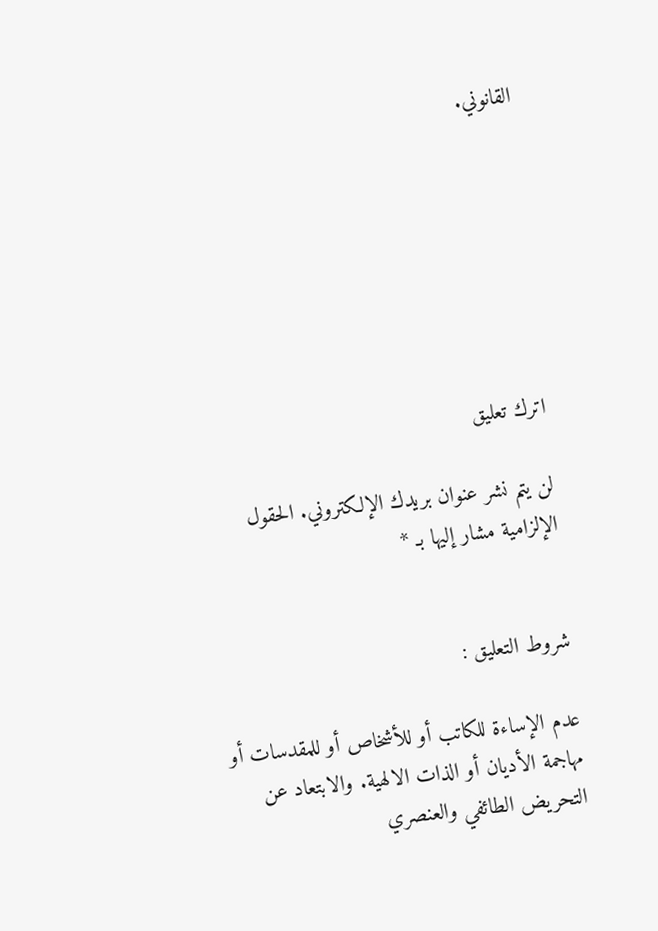القانوني.







اترك تعليق

لن يتم نشر عنوان بريدك الإلكتروني. الحقول الإلزامية مشار إليها بـ *


شروط التعليق :

عدم الإساءة للكاتب أو للأشخاص أو للمقدسات أو مهاجمة الأديان أو الذات الالهية. والابتعاد عن التحريض الطائفي والعنصري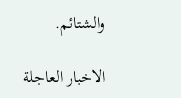والشتائم.

الاخبار العاجلة